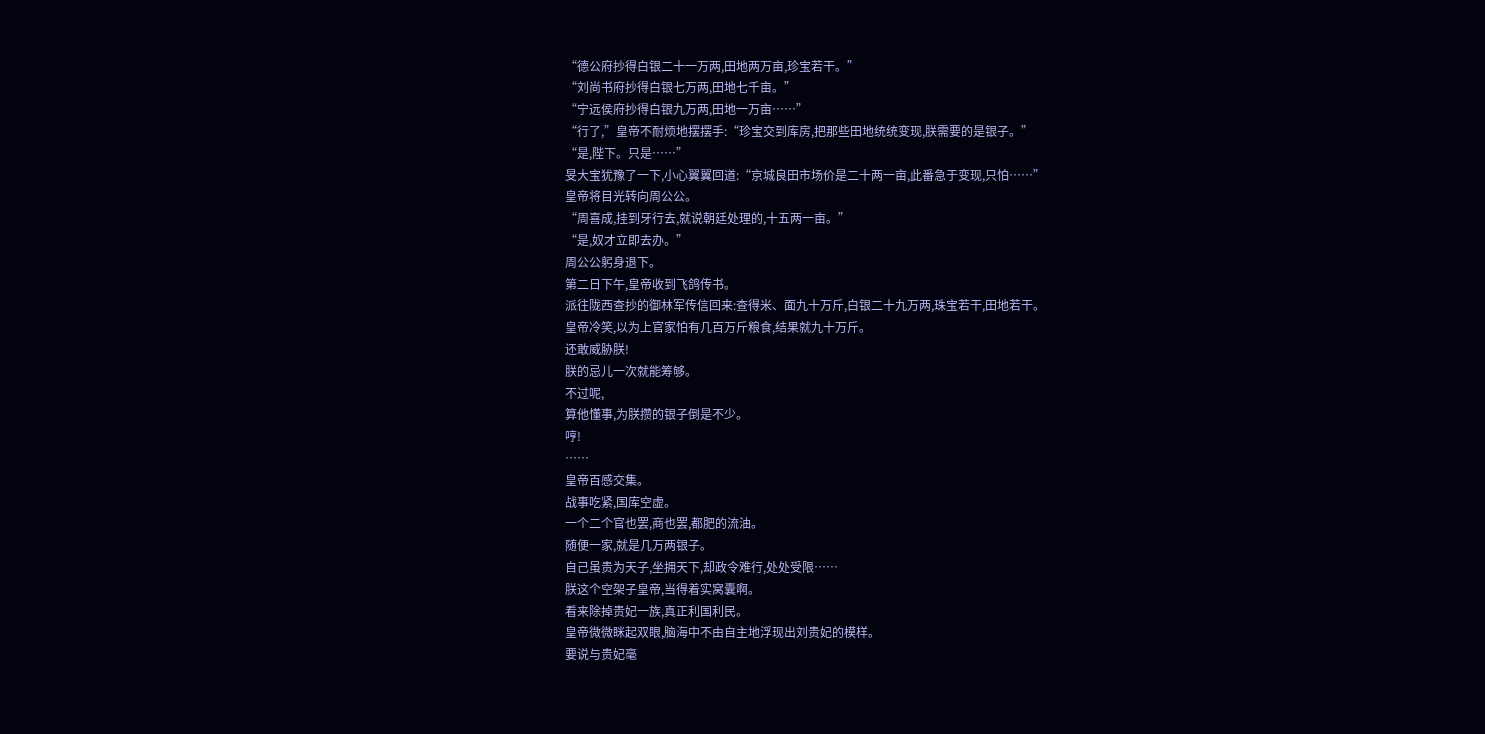“德公府抄得白银二十一万两,田地两万亩,珍宝若干。”
“刘尚书府抄得白银七万两,田地七千亩。”
“宁远侯府抄得白银九万两,田地一万亩……”
“行了,”皇帝不耐烦地摆摆手:“珍宝交到库房,把那些田地统统变现,朕需要的是银子。”
“是,陛下。只是……”
旻大宝犹豫了一下,小心翼翼回道:“京城良田市场价是二十两一亩,此番急于变现,只怕……”
皇帝将目光转向周公公。
“周喜成,挂到牙行去,就说朝廷处理的,十五两一亩。”
“是,奴才立即去办。”
周公公躬身退下。
第二日下午,皇帝收到飞鸽传书。
派往陇西查抄的御林军传信回来:查得米、面九十万斤,白银二十九万两,珠宝若干,田地若干。
皇帝冷笑,以为上官家怕有几百万斤粮食,结果就九十万斤。
还敢威胁朕!
朕的忌儿一次就能筹够。
不过呢,
算他懂事,为朕攒的银子倒是不少。
哼!
……
皇帝百感交集。
战事吃紧,国库空虚。
一个二个官也罢,商也罢,都肥的流油。
随便一家,就是几万两银子。
自己虽贵为天子,坐拥天下,却政令难行,处处受限……
朕这个空架子皇帝,当得着实窝囊啊。
看来除掉贵妃一族,真正利国利民。
皇帝微微眯起双眼,脑海中不由自主地浮现出刘贵妃的模样。
要说与贵妃毫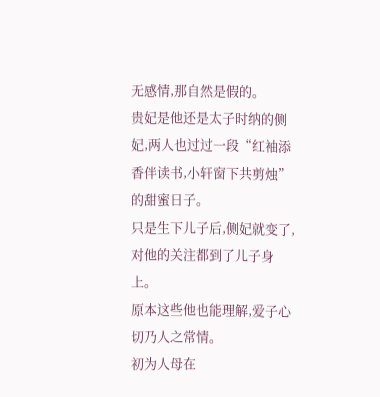无感情,那自然是假的。
贵妃是他还是太子时纳的侧妃,两人也过过一段“红袖添香伴读书,小轩窗下共剪烛”的甜蜜日子。
只是生下儿子后,侧妃就变了,对他的关注都到了儿子身上。
原本这些他也能理解,爱子心切乃人之常情。
初为人母在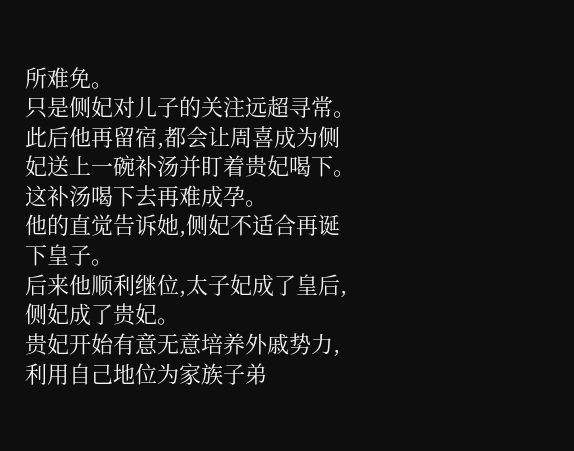所难免。
只是侧妃对儿子的关注远超寻常。
此后他再留宿,都会让周喜成为侧妃送上一碗补汤并盯着贵妃喝下。
这补汤喝下去再难成孕。
他的直觉告诉她,侧妃不适合再诞下皇子。
后来他顺利继位,太子妃成了皇后,侧妃成了贵妃。
贵妃开始有意无意培养外戚势力,利用自己地位为家族子弟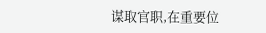谋取官职,在重要位